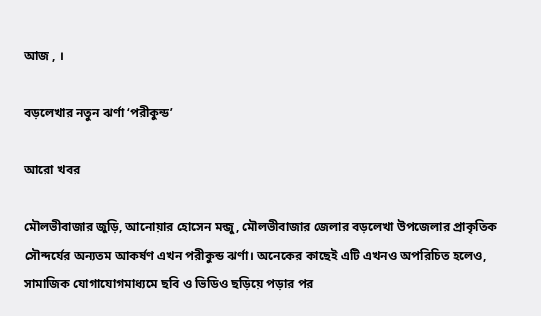আজ , ।

বড়লেখার নতুন ঝর্ণা ‘পরীকুন্ড’

আরো খবর

মৌলভীবাজার জুড়ি, আনোয়ার হোসেন মন্জু, মৌলভীবাজার জেলার বড়লেখা উপজেলার প্রাকৃতিক সৌন্দর্যের অন্যতম আকর্ষণ এখন পরীকুন্ড ঝর্ণা। অনেকের কাছেই এটি এখনও অপরিচিত হলেও, সামাজিক যোগাযোগমাধ্যমে ছবি ও ভিডিও ছড়িয়ে পড়ার পর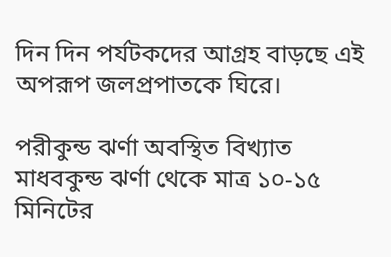দিন দিন পর্যটকদের আগ্রহ বাড়ছে এই অপরূপ জলপ্রপাতকে ঘিরে।

পরীকুন্ড ঝর্ণা অবস্থিত বিখ্যাত মাধবকুন্ড ঝর্ণা থেকে মাত্র ১০-১৫ মিনিটের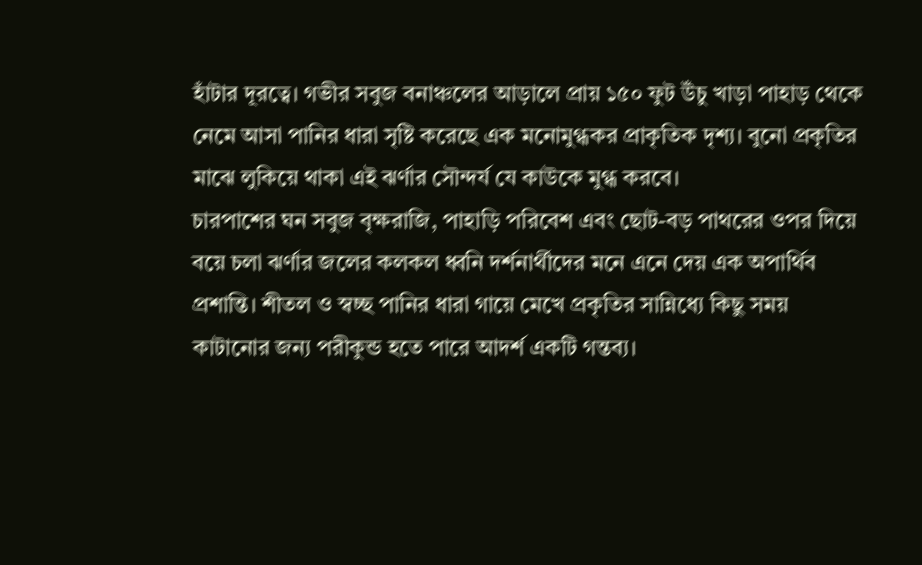হাঁটার দূরত্বে। গভীর সবুজ বনাঞ্চলের আড়ালে প্রায় ১৫০ ফুট উঁচু খাড়া পাহাড় থেকে নেমে আসা পানির ধারা সৃষ্টি করেছে এক মনোমুগ্ধকর প্রাকৃতিক দৃশ্য। বুনো প্রকৃতির মাঝে লুকিয়ে থাকা এই ঝর্ণার সৌন্দর্য যে কাউকে মুগ্ধ করবে।
চারপাশের ঘন সবুজ বৃক্ষরাজি, পাহাড়ি পরিবেশ এবং ছোট-বড় পাথরের ওপর দিয়ে বয়ে চলা ঝর্ণার জলের কলকল ধ্বনি দর্শনার্থীদের মনে এনে দেয় এক অপার্থিব প্রশান্তি। শীতল ও স্বচ্ছ পানির ধারা গায়ে মেখে প্রকৃতির সান্নিধ্যে কিছু সময় কাটানোর জন্য পরীকুন্ড হতে পারে আদর্শ একটি গন্তব্য।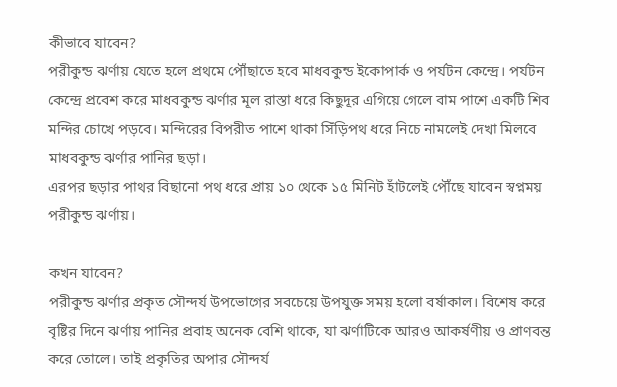কীভাবে যাবেন?
পরীকুন্ড ঝর্ণায় যেতে হলে প্রথমে পৌঁছাতে হবে মাধবকুন্ড ইকোপার্ক ও পর্যটন কেন্দ্রে। পর্যটন কেন্দ্রে প্রবেশ করে মাধবকুন্ড ঝর্ণার মূল রাস্তা ধরে কিছুদূর এগিয়ে গেলে বাম পাশে একটি শিব মন্দির চোখে পড়বে। মন্দিরের বিপরীত পাশে থাকা সিঁড়িপথ ধরে নিচে নামলেই দেখা মিলবে মাধবকুন্ড ঝর্ণার পানির ছড়া।
এরপর ছড়ার পাথর বিছানো পথ ধরে প্রায় ১০ থেকে ১৫ মিনিট হাঁটলেই পৌঁছে যাবেন স্বপ্নময় পরীকুন্ড ঝর্ণায়।

কখন যাবেন?
পরীকুন্ড ঝর্ণার প্রকৃত সৌন্দর্য উপভোগের সবচেয়ে উপযুক্ত সময় হলো বর্ষাকাল। বিশেষ করে বৃষ্টির দিনে ঝর্ণায় পানির প্রবাহ অনেক বেশি থাকে, যা ঝর্ণাটিকে আরও আকর্ষণীয় ও প্রাণবন্ত করে তোলে। তাই প্রকৃতির অপার সৌন্দর্য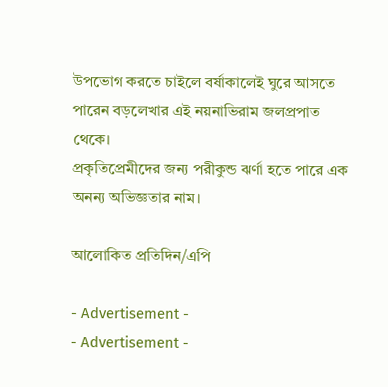উপভোগ করতে চাইলে বর্ষাকালেই ঘুরে আসতে পারেন বড়লেখার এই নয়নাভিরাম জলপ্রপাত থেকে।
প্রকৃতিপ্রেমীদের জন্য পরীকুন্ড ঝর্ণা হতে পারে এক অনন্য অভিজ্ঞতার নাম।

আলোকিত প্রতিদিন/এপি

- Advertisement -
- Advertisement -